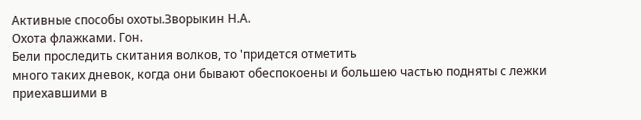Активные способы охоты.Зворыкин Н.А.
Охота флажками. Гон.
Бели проследить скитания волков, то 'придется отметить
много таких дневок, когда они бывают обеспокоены и большею частью подняты с лежки приехавшими в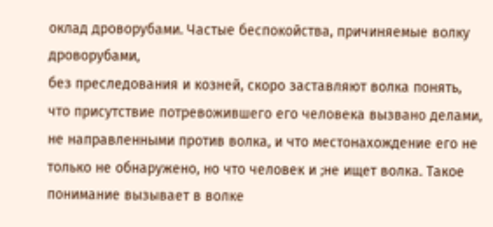оклад дроворубами. Частые беспокойства, причиняемые волку дроворубами,
без преследования и козней, скоро заставляют волка понять,
что присутствие потревожившего его человека вызвано делами,
не направленными против волка, и что местонахождение его не
только не обнаружено, но что человек и ;не ищет волка. Такое
понимание вызывает в волке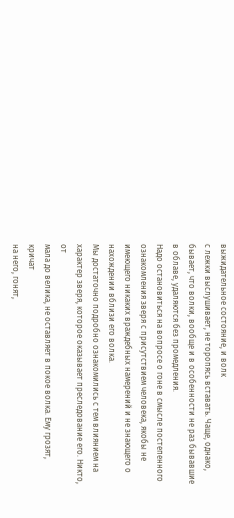выжидательное состояние, и волк
с лежки выслушивает, не торопясь вставать. Чаще, однако, бывает, что волки, вообще и в особенности не раз бывавшие в облаве, удаляются без промедления.
Надо остановиться на вопросе о гоне в смысле постепенного
ознакомления зверя с присутствием человека, якобы не имеющего никаких враждебных намерений и не знающего о нахождении вблизи его волка.
Мы достаточно подробно ознакомились с тем влиянием на характер зверя, которое оказывает преследование его. Никто, от
мала до велика, не оставляет в покое волка. Ему грозят, кричат
на него, гонят,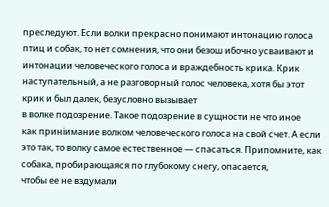преследуют. Если волки прекрасно понимают интонацию голоса птиц и собак, то нет сомнения, что они безош ибочно усваивают и интонации человеческого голоса и враждебность крика. Крик наступательный, а не разговорный голос человека, хотя бы этот крик и был далек, безусловно вызывает
в волке подозрение. Такое подозрение в сущности не что иное
как приніимание волком человеческого голоса на свой счет. А если это так, то волку самое естественное — спасаться. Припомните, как собака, пробирающаяся по глубокому снегу, опасается,
чтобы ее не вздумали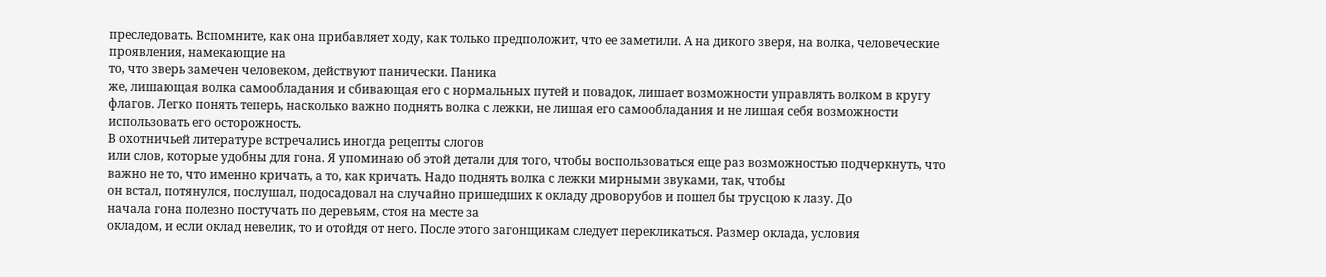преследовать. Вспомните, как она прибавляет ходу, как только предположит, что ее заметили. А на дикого зверя, на волка, человеческие проявления, намекающие на
то, что зверь замечен человеком, действуют панически. Паника
же, лишающая волка самообладания и сбивающая его с нормальных путей и повадок, лишает возможности управлять волком в кругу флагов. Легко понять теперь, насколько важно поднять волка с лежки, не лишая его самообладания и не лишая себя возможности использовать его осторожность.
В охотничьей литературе встречались иногда рецепты слогов
или слов, которые удобны для гона. Я упоминаю об этой детали для того, чтобы воспользоваться еще раз возможностью подчеркнуть, что важно не то, что именно кричать, а то, как кричать. Надо поднять волка с лежки мирными звуками, так, чтобы
он встал, потянулся, послушал, подосадовал на случайно пришедших к окладу дроворубов и пошел бы трусцою к лазу. До
начала гона полезно постучать по деревьям, стоя на месте за
окладом, и если оклад невелик, то и отойдя от него. После этого загонщикам следует перекликаться. Размер оклада, условия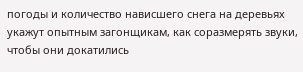погоды и количество нависшего снега на деревьях укажут опытным загонщикам, как соразмерять звуки, чтобы они докатились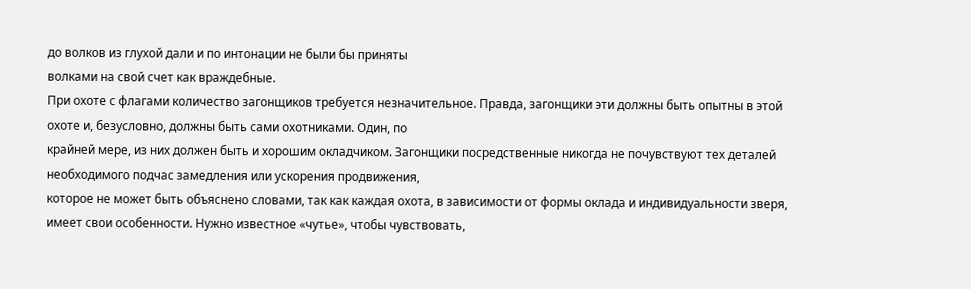до волков из глухой дали и по интонации не были бы приняты
волками на свой счет как враждебные.
При охоте с флагами количество загонщиков требуется незначительное. Правда, загонщики эти должны быть опытны в этой
охоте и, безусловно, должны быть сами охотниками. Один, по
крайней мере, из них должен быть и хорошим окладчиком. Загонщики посредственные никогда не почувствуют тех деталей
необходимого подчас замедления или ускорения продвижения,
которое не может быть объяснено словами, так как каждая охота, в зависимости от формы оклада и индивидуальности зверя,
имеет свои особенности. Нужно известное «чутье», чтобы чувствовать,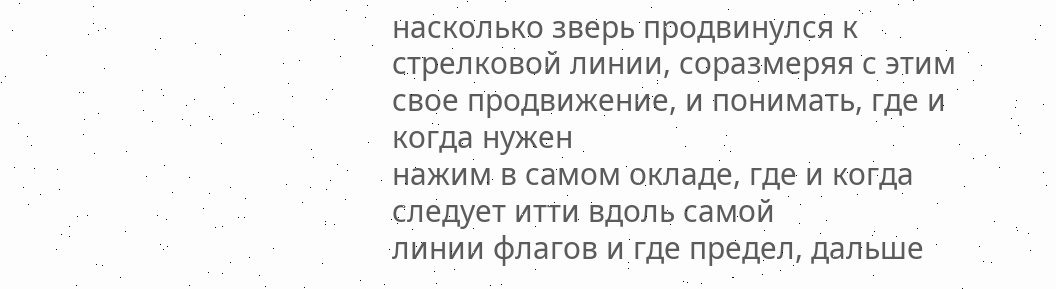насколько зверь продвинулся к стрелковой линии, соразмеряя с этим свое продвижение, и понимать, где и когда нужен
нажим в самом окладе, где и когда следует итти вдоль самой
линии флагов и где предел, дальше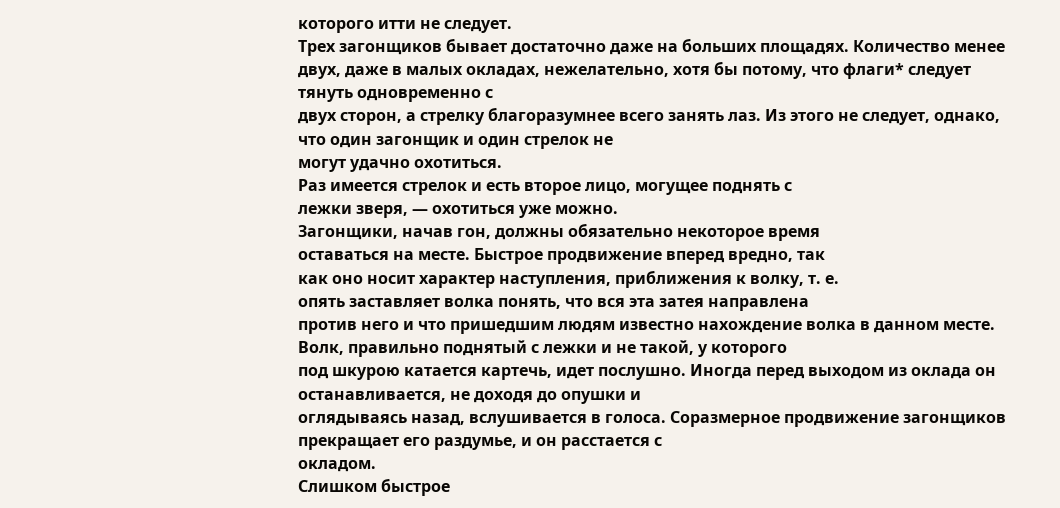которого итти не следует.
Трех загонщиков бывает достаточно даже на больших площадях. Количество менее двух, даже в малых окладах, нежелательно, хотя бы потому, что флаги* следует тянуть одновременно с
двух сторон, а стрелку благоразумнее всего занять лаз. Из этого не следует, однако, что один загонщик и один стрелок не
могут удачно охотиться.
Раз имеется стрелок и есть второе лицо, могущее поднять с
лежки зверя, — охотиться уже можно.
Загонщики, начав гон, должны обязательно некоторое время
оставаться на месте. Быстрое продвижение вперед вредно, так
как оно носит характер наступления, приближения к волку, т. е.
опять заставляет волка понять, что вся эта затея направлена
против него и что пришедшим людям известно нахождение волка в данном месте.
Волк, правильно поднятый с лежки и не такой, у которого
под шкурою катается картечь, идет послушно. Иногда перед выходом из оклада он останавливается, не доходя до опушки и
оглядываясь назад, вслушивается в голоса. Соразмерное продвижение загонщиков прекращает его раздумье, и он расстается с
окладом.
Слишком быстрое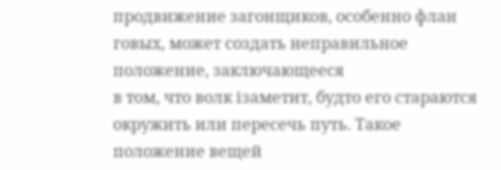продвижение загонщиков, особенно флан
говых, может создать неправильное положение, заключающееся
в том, что волк ізаметит, будто его стараются окружить или пересечь путь. Такое положение вещей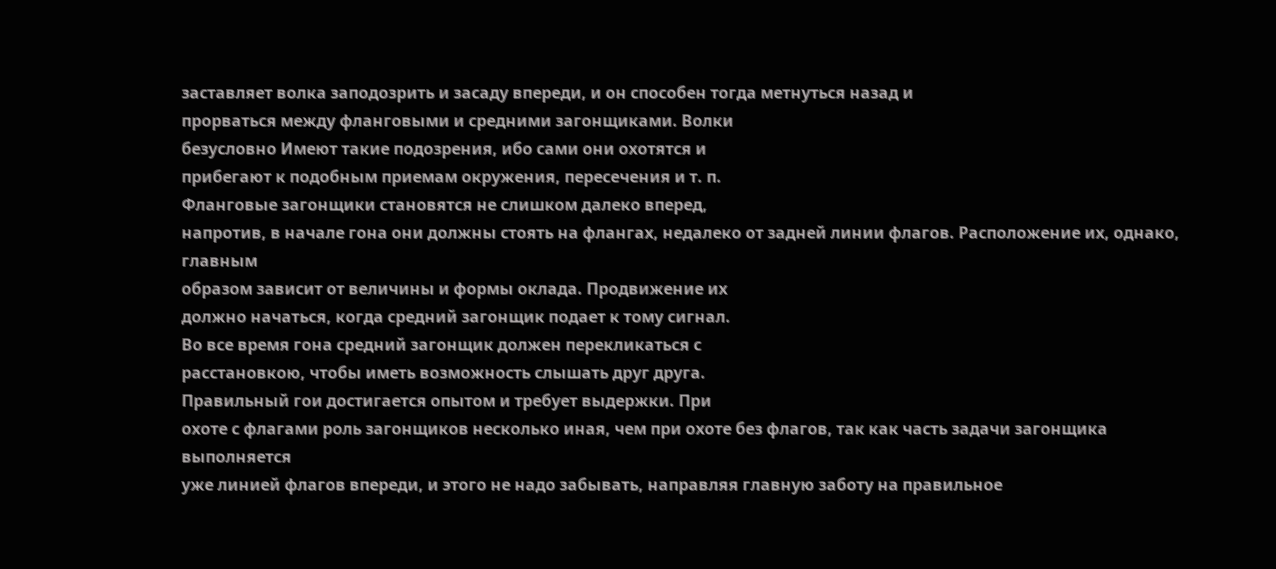заставляет волка заподозрить и засаду впереди, и он способен тогда метнуться назад и
прорваться между фланговыми и средними загонщиками. Волки
безусловно Имеют такие подозрения, ибо сами они охотятся и
прибегают к подобным приемам окружения, пересечения и т. п.
Фланговые загонщики становятся не слишком далеко вперед,
напротив, в начале гона они должны стоять на флангах, недалеко от задней линии флагов. Расположение их, однако, главным
образом зависит от величины и формы оклада. Продвижение их
должно начаться, когда средний загонщик подает к тому сигнал.
Во все время гона средний загонщик должен перекликаться с
расстановкою, чтобы иметь возможность слышать друг друга.
Правильный гои достигается опытом и требует выдержки. При
охоте с флагами роль загонщиков несколько иная, чем при охоте без флагов, так как часть задачи загонщика выполняется
уже линией флагов впереди, и этого не надо забывать, направляя главную заботу на правильное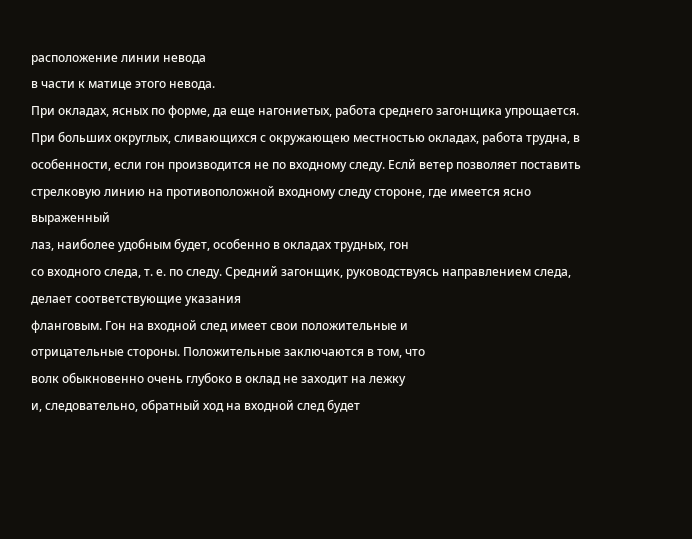расположение линии невода
в части к матице этого невода.
При окладах, ясных по форме, да еще нагониетых, работа среднего загонщика упрощается. При больших округлых, сливающихся с окружающею местностью окладах, работа трудна, в особенности, если гон производится не по входному следу. Еслй ветер позволяет поставить стрелковую линию на противоположной входному следу стороне, где имеется ясно выраженный
лаз, наиболее удобным будет, особенно в окладах трудных, гон
со входного следа, т. е. по следу. Средний загонщик, руководствуясь направлением следа, делает соответствующие указания
фланговым. Гон на входной след имеет свои положительные и
отрицательные стороны. Положительные заключаются в том, что
волк обыкновенно очень глубоко в оклад не заходит на лежку
и, следовательно, обратный ход на входной след будет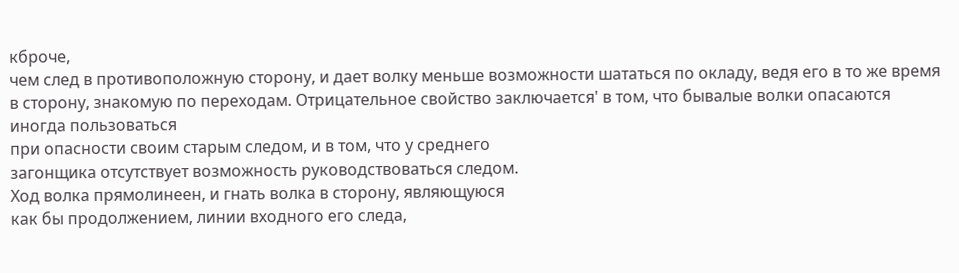кброче,
чем след в противоположную сторону, и дает волку меньше возможности шататься по окладу, ведя его в то же время в сторону, знакомую по переходам. Отрицательное свойство заключается' в том, что бывалые волки опасаются иногда пользоваться
при опасности своим старым следом, и в том, что у среднего
загонщика отсутствует возможность руководствоваться следом.
Ход волка прямолинеен, и гнать волка в сторону, являющуюся
как бы продолжением, линии входного его следа,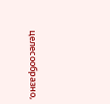целесообразно,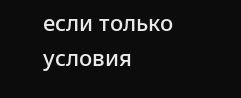если только условия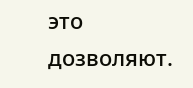это дозволяют.